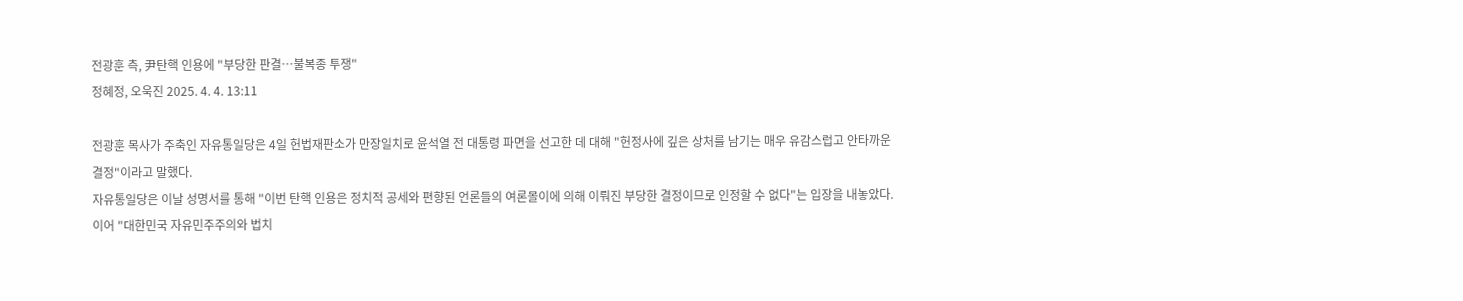전광훈 측, 尹탄핵 인용에 "부당한 판결…불복종 투쟁"
정혜정, 오욱진 2025. 4. 4. 13:11

전광훈 목사가 주축인 자유통일당은 4일 헌법재판소가 만장일치로 윤석열 전 대통령 파면을 선고한 데 대해 "헌정사에 깊은 상처를 남기는 매우 유감스럽고 안타까운 결정"이라고 말했다.
자유통일당은 이날 성명서를 통해 "이번 탄핵 인용은 정치적 공세와 편향된 언론들의 여론몰이에 의해 이뤄진 부당한 결정이므로 인정할 수 없다"는 입장을 내놓았다.
이어 "대한민국 자유민주주의와 법치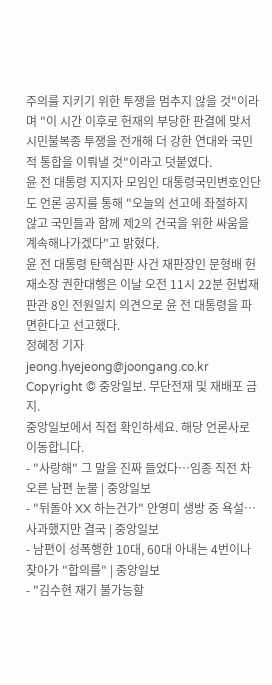주의를 지키기 위한 투쟁을 멈추지 않을 것"이라며 "이 시간 이후로 헌재의 부당한 판결에 맞서 시민불복종 투쟁을 전개해 더 강한 연대와 국민적 통합을 이뤄낼 것"이라고 덧붙였다.
윤 전 대통령 지지자 모임인 대통령국민변호인단도 언론 공지를 통해 "오늘의 선고에 좌절하지 않고 국민들과 함께 제2의 건국을 위한 싸움을 계속해나가겠다"고 밝혔다.
윤 전 대통령 탄핵심판 사건 재판장인 문형배 헌재소장 권한대행은 이날 오전 11시 22분 헌법재판관 8인 전원일치 의견으로 윤 전 대통령을 파면한다고 선고했다.
정혜정 기자 jeong.hyejeong@joongang.co.kr
Copyright © 중앙일보. 무단전재 및 재배포 금지.
중앙일보에서 직접 확인하세요. 해당 언론사로 이동합니다.
- "사랑해" 그 말을 진짜 들었다…임종 직전 차오른 남편 눈물 | 중앙일보
- "뒤돌아 XX 하는건가" 안영미 생방 중 욕설…사과했지만 결국 | 중앙일보
- 남편이 성폭행한 10대, 60대 아내는 4번이나 찾아가 "합의를" | 중앙일보
- "김수현 재기 불가능할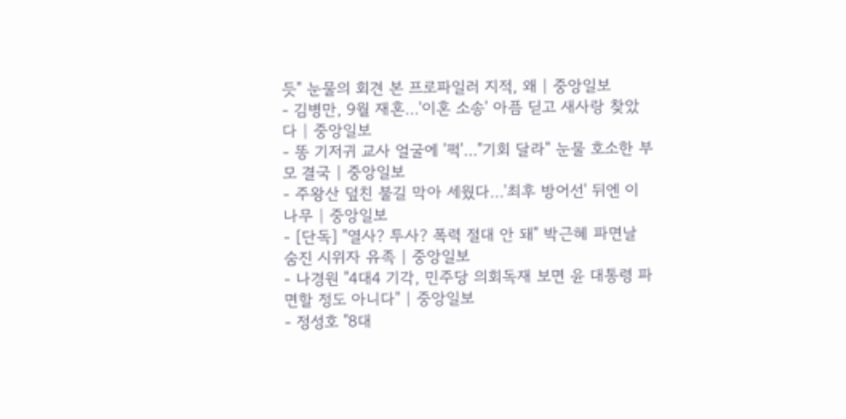듯" 눈물의 회견 본 프로파일러 지적, 왜 | 중앙일보
- 김병만, 9월 재혼…'이혼 소송' 아픔 딛고 새사랑 찾았다 | 중앙일보
- 똥 기저귀 교사 얼굴에 '퍽'…"기회 달라" 눈물 호소한 부모 결국 | 중앙일보
- 주왕산 덮친 불길 막아 세웠다…'최후 방어선' 뒤엔 이 나무 | 중앙일보
- [단독] "열사? 투사? 폭력 절대 안 돼" 박근혜 파면날 숨진 시위자 유족 | 중앙일보
- 나경원 "4대4 기각, 민주당 의회독재 보면 윤 대통령 파면할 정도 아니다" | 중앙일보
- 정성호 "8대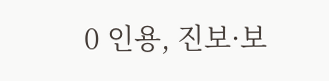0 인용, 진보·보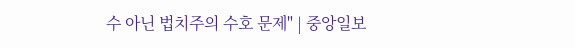수 아닌 법치주의 수호 문제" | 중앙일보